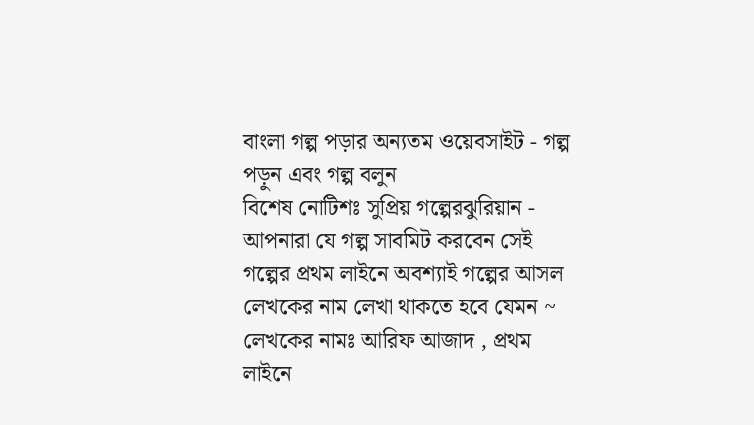বাংলা গল্প পড়ার অন্যতম ওয়েবসাইট - গল্প পড়ুন এবং গল্প বলুন
বিশেষ নোটিশঃ সুপ্রিয় গল্পেরঝুরিয়ান - আপনারা যে গল্প সাবমিট করবেন সেই গল্পের প্রথম লাইনে অবশ্যাই গল্পের আসল লেখকের নাম লেখা থাকতে হবে যেমন ~ লেখকের নামঃ আরিফ আজাদ , প্রথম লাইনে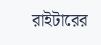রাইটারের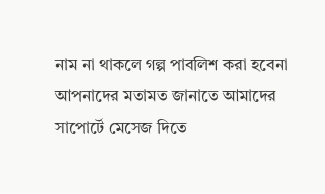নাম না থাকলে গল্প পাবলিশ করা হবেনা
আপনাদের মতামত জানাতে আমাদের সাপোর্টে মেসেজ দিতে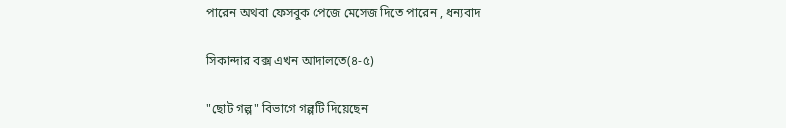পারেন অথবা ফেসবুক পেজে মেসেজ দিতে পারেন , ধন্যবাদ

সিকান্দার বক্স এখন আদালতে(৪-৫)

"ছোট গল্প" বিভাগে গল্পটি দিয়েছেন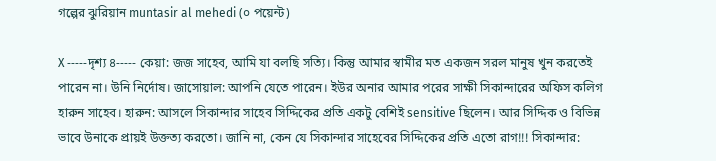গল্পের ঝুরিয়ান muntasir al mehedi (০ পয়েন্ট)

X -----দৃশ্য ৪----- কেয়া: জজ সাহেব, আমি যা বলছি সত্যি। কিন্তু আমার স্বামীর মত একজন সরল মানুষ খুন করতেই পারেন না। উনি নির্দোষ। জাসোয়াল: আপনি যেতে পারেন। ইউর অনার আমার পরের সাক্ষী সিকান্দারের অফিস কলিগ হারুন সাহেব। হারুন: আসলে সিকান্দার সাহেব সিদ্দিকের প্রতি একটু বেশিই sensitive ছিলেন। আর সিদ্দিক ও বিভিন্ন ভাবে উনাকে প্রায়ই উক্তত্য করতো। জানি না, কেন যে সিকান্দার সাহেবের সিদ্দিকের প্রতি এতো রাগ!!! সিকান্দার: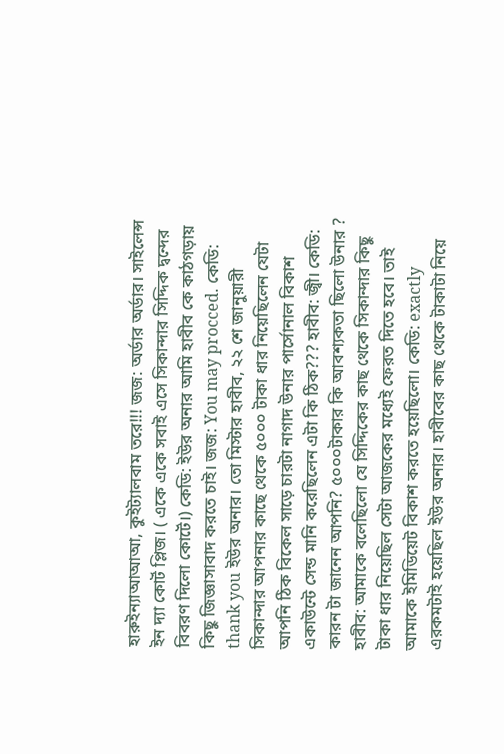হারুইন্যাআআআ, কুইট্যালবাম তরে!!! জজ: অর্ডার অর্ডার। সাইলেন্স ইন দ্যা কোর্ট প্লিজ। ( একে একে সবাই এসে সিকান্দার সিদ্দিক দ্বন্দের বিবরণ দিলো কোর্টে।) কেডি: ইউর অনার আমি হাবীব কে কাঠগড়ায় কিছু জিজ্ঞাসাবাদ করতে চাই। জজ: You may procced. কেডি: thank you ইউর অনার। তো মিস্টার হাবীব, ২২ শে জানুয়ারী সিকান্দার আপনার কাছে থেকে ৫০০০ টাকা ধার নিয়েছিলেন যেটা আপনি ঠিক বিকেল সাড়ে চারটা নাগাদ উনার পার্সোনাল বিকাশ একাউন্টে সেন্ড মানি করেছিলেন এটা কি ঠিক??? হাবীব: জ্বী। কেডি: কারন টা জানেন আপনি? ৫০০০টাকার কি আবশ্যকতা ছিলো উনার ? হাবীব: আমাকে বলেছিলো যে সিদ্দিকের কাছ থেকে সিকান্দার কিছু টাকা ধার নিয়েছিল সেটা আজকের মধ্যেই ফেরত দিতে হবে। তাই আমাকে ইমিডিয়েট বিকাশ করতে হয়েছিলো। কেডি: exactly এরকমটাই হয়েছিল ইউর অনার। হাবীবের কাছ থেকে টাকাটা নিয়ে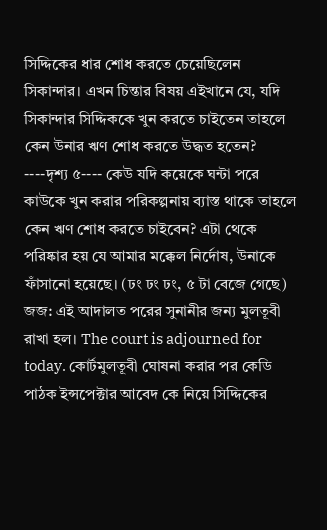সিদ্দিকের ধার শোধ করতে চেয়েছিলেন সিকান্দার। এখন চিন্তার বিষয় এইখানে যে, যদি সিকান্দার সিদ্দিককে খুন করতে চাইতেন তাহলে কেন উনার ঋণ শোধ করতে উদ্ধত হতেন? ----দৃশ্য ৫---- কেউ যদি কয়েকে ঘন্টা পরে কাউকে খুন করার পরিকল্পনায় ব্যাস্ত থাকে তাহলে কেন ঋণ শোধ করতে চাইবেন? এটা থেকে পরিষ্কার হয় যে আমার মক্কেল নির্দোষ, উনাকে ফাঁসানো হয়েছে। (ঢং ঢং ঢং, ৫ টা বেজে গেছে) জজ: এই আদালত পরের সুনানীর জন্য মুলতূবী রাখা হল। The court is adjourned for today. কোর্টমুলতূবী ঘোষনা করার পর কেডি পাঠক ইন্সপেক্টার আবেদ কে নিয়ে সিদ্দিকের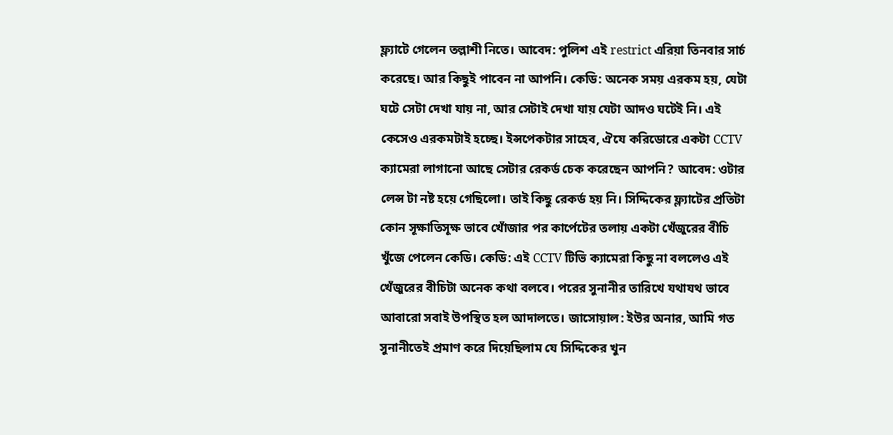ফ্ল্যাটে গেলেন তল্লাশী নিতে। আবেদ: পুলিশ এই restrict এরিয়া তিনবার সার্চ করেছে। আর কিছুই পাবেন না আপনি। কেডি: অনেক সময় এরকম হয়, যেটা ঘটে সেটা দেখা যায় না, আর সেটাই দেখা যায় যেটা আদও ঘটেই নি। এই কেসেও এরকমটাই হচ্ছে। ইন্সপেকটার সাহেব, ঐযে করিডোরে একটা CCTV ক্যামেরা লাগানো আছে সেটার রেকর্ড চেক করেছেন আপনি? আবেদ: ওটার লেন্স টা নষ্ট হয়ে গেছিলো। তাই কিছু রেকর্ড হয় নি। সিদ্দিকের ফ্ল্যাটের প্রতিটা কোন সূক্ষাতিসূক্ষ ভাবে খোঁজার পর কার্পেটের তলায় একটা খেঁজুরের বীচি খুঁজে পেলেন কেডি। কেডি: এই CCTV টিভি ক্যামেরা কিছু না বললেও এই খেঁজুরের বীচিটা অনেক কথা বলবে। পরের সুনানীর তারিখে যথাযথ ভাবে আবারো সবাই উপস্থিত হল আদালতে। জাসোয়াল: ইউর অনার, আমি গত সুনানীতেই প্রমাণ করে দিয়েছিলাম যে সিদ্দিকের খুন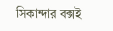সিকান্দার বক্সই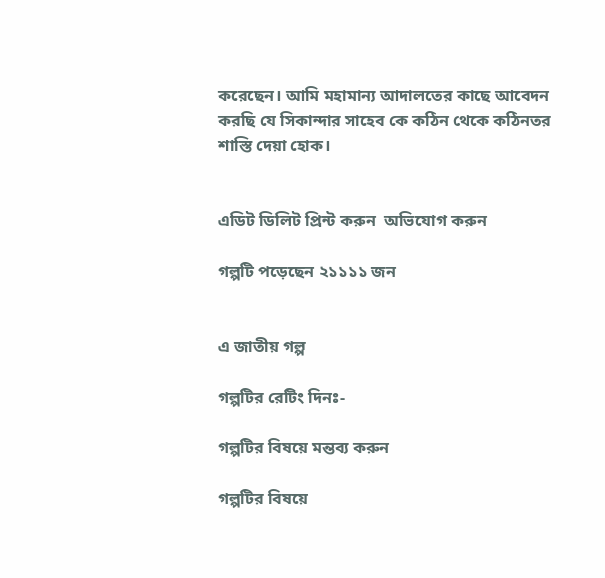করেছেন। আমি মহামান্য আদালতের কাছে আবেদন করছি যে সিকান্দার সাহেব কে কঠিন থেকে কঠিনতর শাস্তি দেয়া হোক।


এডিট ডিলিট প্রিন্ট করুন  অভিযোগ করুন

গল্পটি পড়েছেন ২১১১১ জন


এ জাতীয় গল্প

গল্পটির রেটিং দিনঃ-

গল্পটির বিষয়ে মন্তব্য করুন

গল্পটির বিষয়ে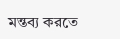মন্তব্য করতে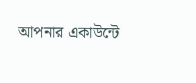আপনার একাউন্টে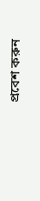প্রবেশ করুন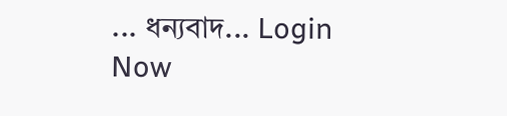... ধন্যবাদ... Login Now